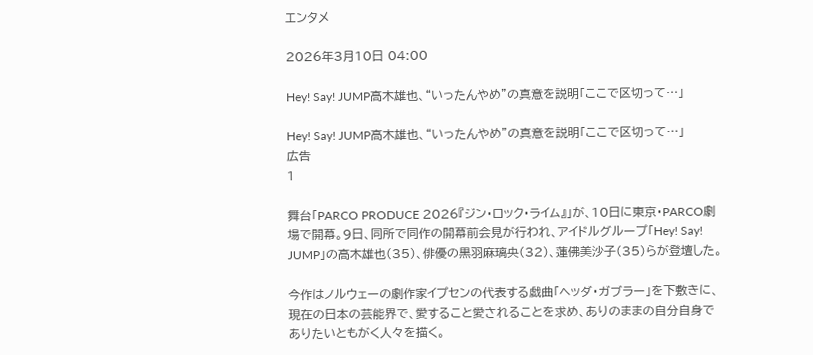エンタメ

2026年3月10日 04:00

Hey! Say! JUMP高木雄也、“いったんやめ”の真意を説明「ここで区切って…」

Hey! Say! JUMP高木雄也、“いったんやめ”の真意を説明「ここで区切って…」
広告
1

舞台「PARCO PRODUCE 2026『ジン・ロック・ライム』」が、10日に東京・PARCO劇場で開幕。9日、同所で同作の開幕前会見が行われ、アイドルグループ「Hey! Say! JUMP」の高木雄也(35)、俳優の黒羽麻璃央(32)、蓮佛美沙子(35)らが登壇した。

今作はノルウェーの劇作家イプセンの代表する戯曲「ヘッダ・ガブラー」を下敷きに、現在の日本の芸能界で、愛すること愛されることを求め、ありのままの自分自身でありたいともがく人々を描く。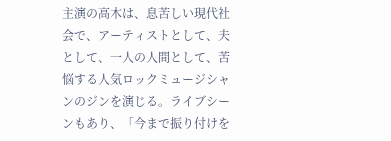主演の高木は、息苦しい現代社会で、アーティストとして、夫として、一人の人間として、苦悩する人気ロックミュージシャンのジンを演じる。ライブシーンもあり、「今まで振り付けを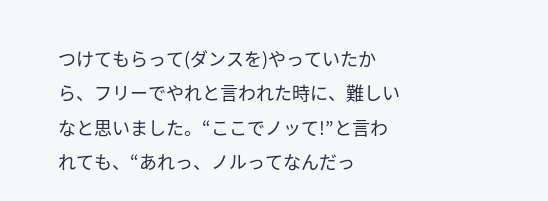つけてもらって(ダンスを)やっていたから、フリーでやれと言われた時に、難しいなと思いました。“ここでノッて!”と言われても、“あれっ、ノルってなんだっ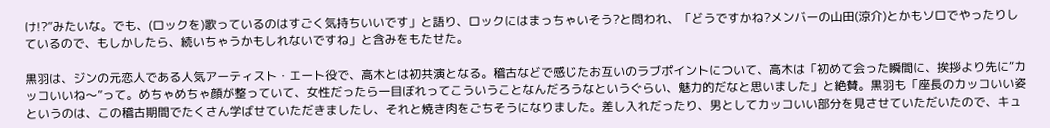け!?”みたいな。でも、(ロックを)歌っているのはすごく気持ちいいです」と語り、ロックにはまっちゃいそう?と問われ、「どうですかね?メンバーの山田(涼介)とかもソロでやったりしているので、もしかしたら、続いちゃうかもしれないですね」と含みをもたせた。

黒羽は、ジンの元恋人である人気アーティスト・エート役で、高木とは初共演となる。稽古などで感じたお互いのラブポイントについて、高木は「初めて会った瞬間に、挨拶より先に“カッコいいね〜”って。めちゃめちゃ顔が整っていて、女性だったら一目ぼれってこういうことなんだろうなというぐらい、魅力的だなと思いました」と絶賛。黒羽も「座長のカッコいい姿というのは、この稽古期間でたくさん学ばせていただきましたし、それと焼き肉をごちそうになりました。差し入れだったり、男としてカッコいい部分を見させていただいたので、キュ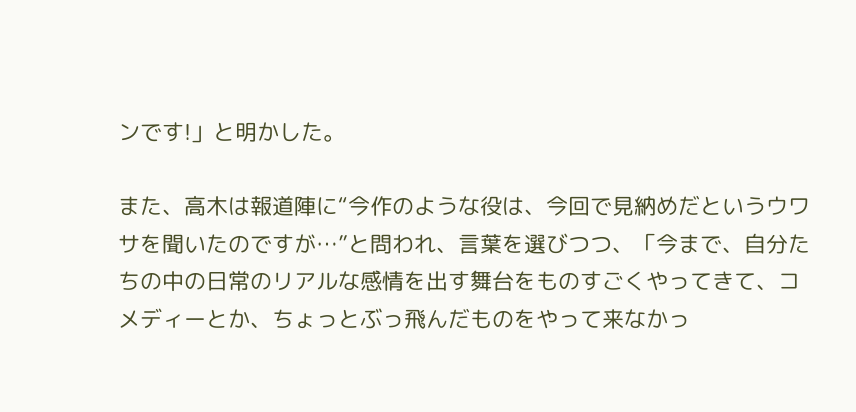ンです!」と明かした。

また、高木は報道陣に“今作のような役は、今回で見納めだというウワサを聞いたのですが…”と問われ、言葉を選びつつ、「今まで、自分たちの中の日常のリアルな感情を出す舞台をものすごくやってきて、コメディーとか、ちょっとぶっ飛んだものをやって来なかっ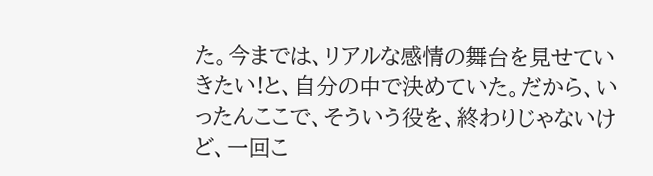た。今までは、リアルな感情の舞台を見せていきたい!と、自分の中で決めていた。だから、いったんここで、そういう役を、終わりじゃないけど、一回こ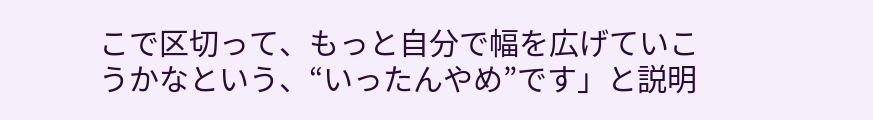こで区切って、もっと自分で幅を広げていこうかなという、“いったんやめ”です」と説明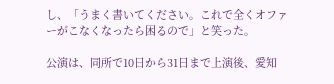し、「うまく書いてください。これで全くオファーがこなくなったら困るので」と笑った。

公演は、同所で10日から31日まで上演後、愛知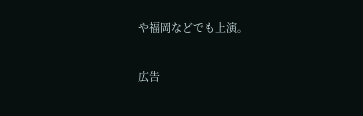や福岡などでも上演。

広告